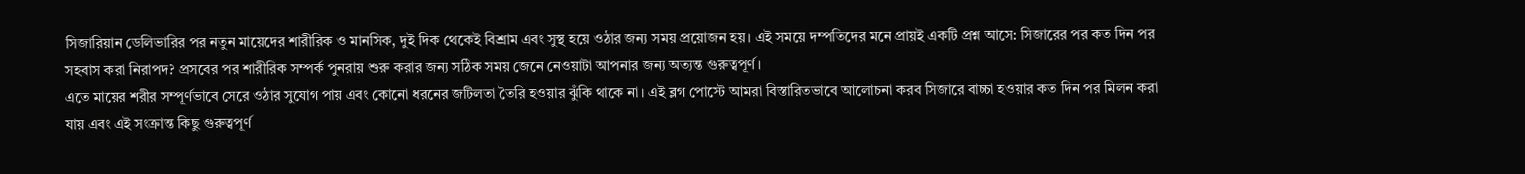সিজারিয়ান ডেলিভারির পর নতুন মায়েদের শারীরিক ও মানসিক, দুই দিক থেকেই বিশ্রাম এবং সুস্থ হয়ে ওঠার জন্য সময় প্রয়োজন হয়। এই সময়ে দম্পতিদের মনে প্রায়ই একটি প্রশ্ন আসে: সিজারের পর কত দিন পর সহবাস করা নিরাপদ? প্রসবের পর শারীরিক সম্পর্ক পুনরায় শুরু করার জন্য সঠিক সময় জেনে নেওয়াটা আপনার জন্য অত্যন্ত গুরুত্বপূর্ণ।
এতে মায়ের শরীর সম্পূর্ণভাবে সেরে ওঠার সুযোগ পায় এবং কোনো ধরনের জটিলতা তৈরি হওয়ার ঝুঁকি থাকে না। এই ব্লগ পোস্টে আমরা বিস্তারিতভাবে আলোচনা করব সিজারে বাচ্চা হওয়ার কত দিন পর মিলন করা যায় এবং এই সংক্রান্ত কিছু গুরুত্বপূর্ণ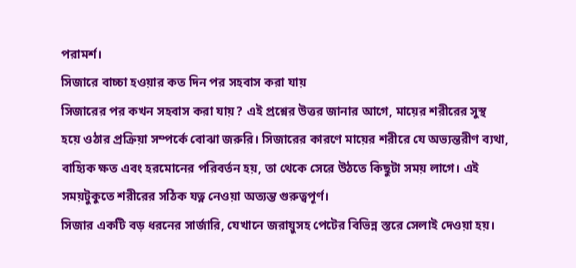পরামর্শ।
সিজারে বাচ্চা হওয়ার কত দিন পর সহবাস করা যায়
সিজারের পর কখন সহবাস করা যায়? এই প্রশ্নের উত্তর জানার আগে, মায়ের শরীরের সুস্থ হয়ে ওঠার প্রক্রিয়া সম্পর্কে বোঝা জরুরি। সিজারের কারণে মায়ের শরীরে যে অভ্যন্তরীণ ব্যথা, বাহ্যিক ক্ষত এবং হরমোনের পরিবর্তন হয়, তা থেকে সেরে উঠতে কিছুটা সময় লাগে। এই সময়টুকুতে শরীরের সঠিক যত্ন নেওয়া অত্যন্ত গুরুত্বপূর্ণ।
সিজার একটি বড় ধরনের সার্জারি, যেখানে জরায়ুসহ পেটের বিভিন্ন স্তরে সেলাই দেওয়া হয়।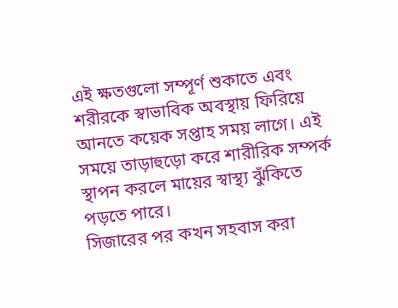এই ক্ষতগুলো সম্পূর্ণ শুকাতে এবং শরীরকে স্বাভাবিক অবস্থায় ফিরিয়ে আনতে কয়েক সপ্তাহ সময় লাগে। এই সময়ে তাড়াহুড়ো করে শারীরিক সম্পর্ক স্থাপন করলে মায়ের স্বাস্থ্য ঝুঁকিতে পড়তে পারে।
সিজারের পর কখন সহবাস করা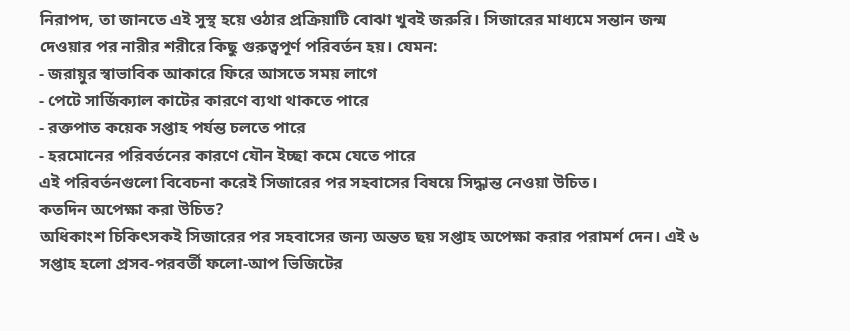নিরাপদ, তা জানতে এই সুস্থ হয়ে ওঠার প্রক্রিয়াটি বোঝা খুবই জরুরি। সিজারের মাধ্যমে সন্তান জন্ম দেওয়ার পর নারীর শরীরে কিছু গুরুত্বপূর্ণ পরিবর্তন হয়। যেমন:
- জরায়ুর স্বাভাবিক আকারে ফিরে আসতে সময় লাগে
- পেটে সার্জিক্যাল কাটের কারণে ব্যথা থাকতে পারে
- রক্তপাত কয়েক সপ্তাহ পর্যন্ত চলতে পারে
- হরমোনের পরিবর্তনের কারণে যৌন ইচ্ছা কমে যেতে পারে
এই পরিবর্তনগুলো বিবেচনা করেই সিজারের পর সহবাসের বিষয়ে সিদ্ধান্ত নেওয়া উচিত।
কতদিন অপেক্ষা করা উচিত?
অধিকাংশ চিকিৎসকই সিজারের পর সহবাসের জন্য অন্তত ছয় সপ্তাহ অপেক্ষা করার পরামর্শ দেন। এই ৬ সপ্তাহ হলো প্রসব-পরবর্তী ফলো-আপ ভিজিটের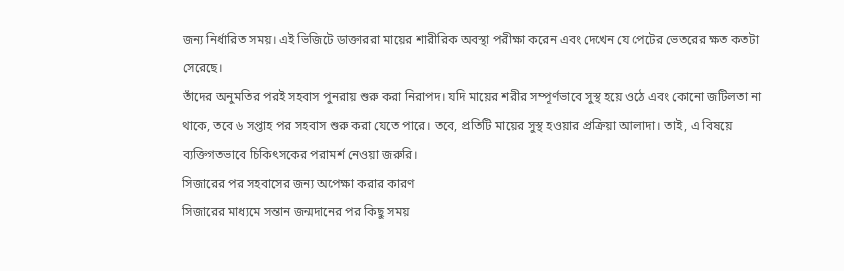জন্য নির্ধারিত সময়। এই ভিজিটে ডাক্তাররা মায়ের শারীরিক অবস্থা পরীক্ষা করেন এবং দেখেন যে পেটের ভেতরের ক্ষত কতটা সেরেছে।
তাঁদের অনুমতির পরই সহবাস পুনরায় শুরু করা নিরাপদ। যদি মায়ের শরীর সম্পূর্ণভাবে সুস্থ হয়ে ওঠে এবং কোনো জটিলতা না থাকে, তবে ৬ সপ্তাহ পর সহবাস শুরু করা যেতে পারে। তবে, প্রতিটি মায়ের সুস্থ হওয়ার প্রক্রিয়া আলাদা। তাই, এ বিষয়ে ব্যক্তিগতভাবে চিকিৎসকের পরামর্শ নেওয়া জরুরি।
সিজারের পর সহবাসের জন্য অপেক্ষা করার কারণ
সিজারের মাধ্যমে সন্তান জন্মদানের পর কিছু সময়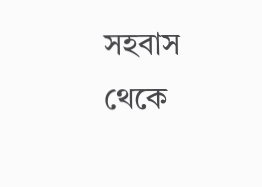সহবাস থেকে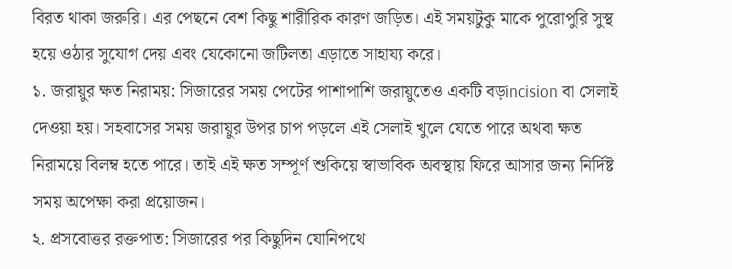বিরত থাকা জরুরি। এর পেছনে বেশ কিছু শারীরিক কারণ জড়িত। এই সময়টুকু মাকে পুরোপুরি সুস্থ হয়ে ওঠার সুযোগ দেয় এবং যেকোনো জটিলতা এড়াতে সাহায্য করে।
১. জরায়ুর ক্ষত নিরাময়: সিজারের সময় পেটের পাশাপাশি জরায়ুতেও একটি বড়incision বা সেলাই দেওয়া হয়। সহবাসের সময় জরায়ুর উপর চাপ পড়লে এই সেলাই খুলে যেতে পারে অথবা ক্ষত নিরাময়ে বিলম্ব হতে পারে। তাই এই ক্ষত সম্পূর্ণ শুকিয়ে স্বাভাবিক অবস্থায় ফিরে আসার জন্য নির্দিষ্ট সময় অপেক্ষা করা প্রয়োজন।
২. প্রসবোত্তর রক্তপাত: সিজারের পর কিছুদিন যোনিপথে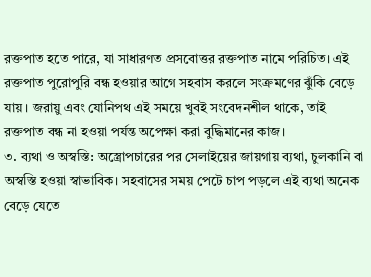রক্তপাত হতে পারে, যা সাধারণত প্রসবোত্তর রক্তপাত নামে পরিচিত। এই রক্তপাত পুরোপুরি বন্ধ হওয়ার আগে সহবাস করলে সংক্রমণের ঝুঁকি বেড়ে যায়। জরায়ু এবং যোনিপথ এই সময়ে খুবই সংবেদনশীল থাকে, তাই রক্তপাত বন্ধ না হওয়া পর্যন্ত অপেক্ষা করা বুদ্ধিমানের কাজ।
৩. ব্যথা ও অস্বস্তি: অস্ত্রোপচারের পর সেলাইয়ের জায়গায় ব্যথা, চুলকানি বা অস্বস্তি হওয়া স্বাভাবিক। সহবাসের সময় পেটে চাপ পড়লে এই ব্যথা অনেক বেড়ে যেতে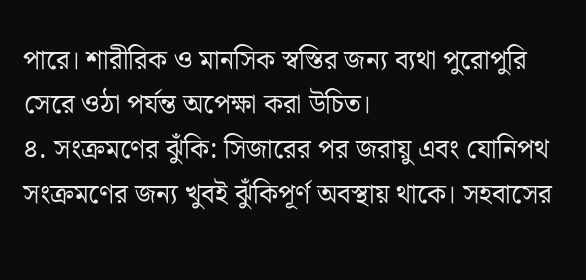পারে। শারীরিক ও মানসিক স্বস্তির জন্য ব্যথা পুরোপুরি সেরে ওঠা পর্যন্ত অপেক্ষা করা উচিত।
৪. সংক্রমণের ঝুঁকি: সিজারের পর জরায়ু এবং যোনিপথ সংক্রমণের জন্য খুবই ঝুঁকিপূর্ণ অবস্থায় থাকে। সহবাসের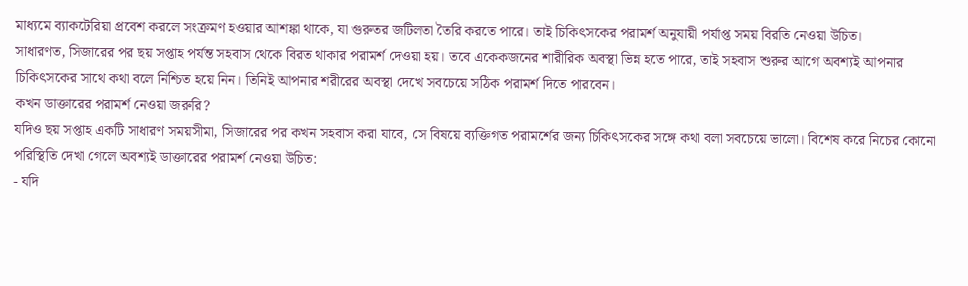মাধ্যমে ব্যাকটেরিয়া প্রবেশ করলে সংক্রমণ হওয়ার আশঙ্কা থাকে, যা গুরুতর জটিলতা তৈরি করতে পারে। তাই চিকিৎসকের পরামর্শ অনুযায়ী পর্যাপ্ত সময় বিরতি নেওয়া উচিত।
সাধারণত, সিজারের পর ছয় সপ্তাহ পর্যন্ত সহবাস থেকে বিরত থাকার পরামর্শ দেওয়া হয়। তবে একেকজনের শারীরিক অবস্থা ভিন্ন হতে পারে, তাই সহবাস শুরুর আগে অবশ্যই আপনার চিকিৎসকের সাথে কথা বলে নিশ্চিত হয়ে নিন। তিনিই আপনার শরীরের অবস্থা দেখে সবচেয়ে সঠিক পরামর্শ দিতে পারবেন।
কখন ডাক্তারের পরামর্শ নেওয়া জরুরি?
যদিও ছয় সপ্তাহ একটি সাধারণ সময়সীমা, সিজারের পর কখন সহবাস করা যাবে, সে বিষয়ে ব্যক্তিগত পরামর্শের জন্য চিকিৎসকের সঙ্গে কথা বলা সবচেয়ে ভালো। বিশেষ করে নিচের কোনো পরিস্থিতি দেখা গেলে অবশ্যই ডাক্তারের পরামর্শ নেওয়া উচিত:
- যদি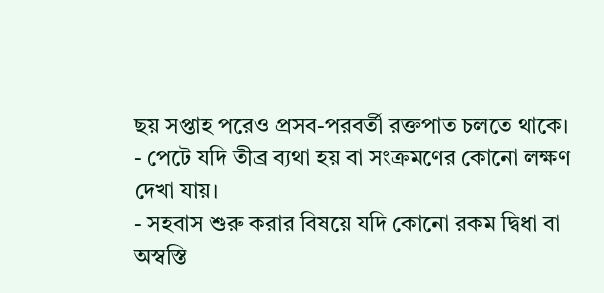ছয় সপ্তাহ পরেও প্রসব-পরবর্তী রক্তপাত চলতে থাকে।
- পেটে যদি তীব্র ব্যথা হয় বা সংক্রমণের কোনো লক্ষণ দেখা যায়।
- সহবাস শুরু করার বিষয়ে যদি কোনো রকম দ্বিধা বা অস্বস্তি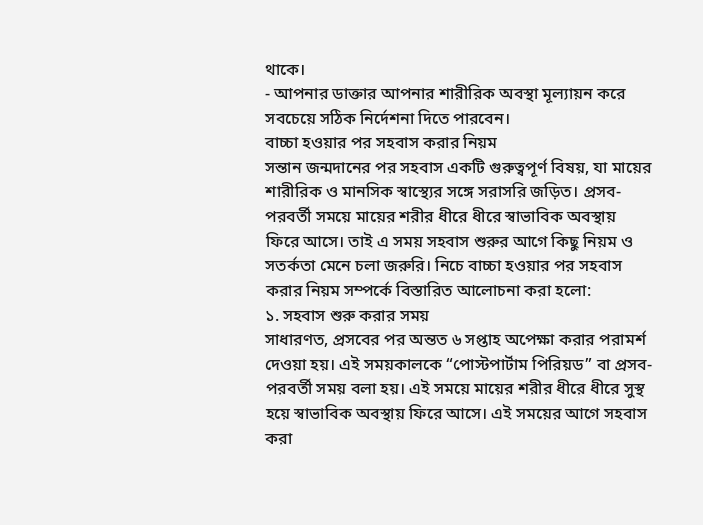থাকে।
- আপনার ডাক্তার আপনার শারীরিক অবস্থা মূল্যায়ন করে সবচেয়ে সঠিক নির্দেশনা দিতে পারবেন।
বাচ্চা হওয়ার পর সহবাস করার নিয়ম
সন্তান জন্মদানের পর সহবাস একটি গুরুত্বপূর্ণ বিষয়, যা মায়ের শারীরিক ও মানসিক স্বাস্থ্যের সঙ্গে সরাসরি জড়িত। প্রসব-পরবর্তী সময়ে মায়ের শরীর ধীরে ধীরে স্বাভাবিক অবস্থায় ফিরে আসে। তাই এ সময় সহবাস শুরুর আগে কিছু নিয়ম ও সতর্কতা মেনে চলা জরুরি। নিচে বাচ্চা হওয়ার পর সহবাস করার নিয়ম সম্পর্কে বিস্তারিত আলোচনা করা হলো:
১. সহবাস শুরু করার সময়
সাধারণত, প্রসবের পর অন্তত ৬ সপ্তাহ অপেক্ষা করার পরামর্শ দেওয়া হয়। এই সময়কালকে “পোস্টপার্টাম পিরিয়ড” বা প্রসব-পরবর্তী সময় বলা হয়। এই সময়ে মায়ের শরীর ধীরে ধীরে সুস্থ হয়ে স্বাভাবিক অবস্থায় ফিরে আসে। এই সময়ের আগে সহবাস করা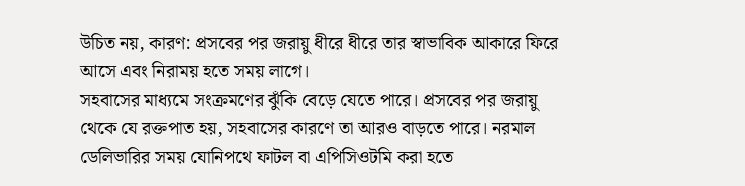উচিত নয়, কারণ: প্রসবের পর জরায়ু ধীরে ধীরে তার স্বাভাবিক আকারে ফিরে আসে এবং নিরাময় হতে সময় লাগে।
সহবাসের মাধ্যমে সংক্রমণের ঝুঁকি বেড়ে যেতে পারে। প্রসবের পর জরায়ু থেকে যে রক্তপাত হয়, সহবাসের কারণে তা আরও বাড়তে পারে। নরমাল ডেলিভারির সময় যোনিপথে ফাটল বা এপিসিওটমি করা হতে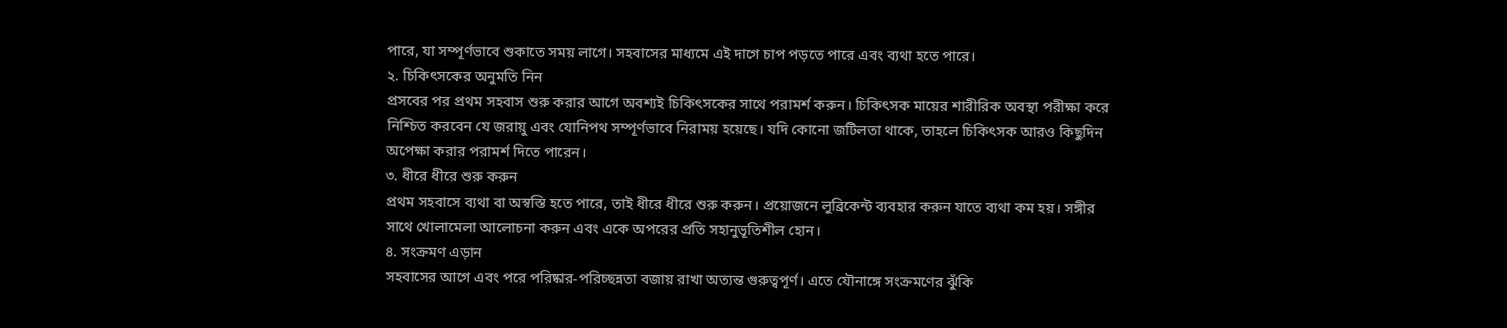পারে, যা সম্পূর্ণভাবে শুকাতে সময় লাগে। সহবাসের মাধ্যমে এই দাগে চাপ পড়তে পারে এবং ব্যথা হতে পারে।
২. চিকিৎসকের অনুমতি নিন
প্রসবের পর প্রথম সহবাস শুরু করার আগে অবশ্যই চিকিৎসকের সাথে পরামর্শ করুন। চিকিৎসক মায়ের শারীরিক অবস্থা পরীক্ষা করে নিশ্চিত করবেন যে জরায়ু এবং যোনিপথ সম্পূর্ণভাবে নিরাময় হয়েছে। যদি কোনো জটিলতা থাকে, তাহলে চিকিৎসক আরও কিছুদিন অপেক্ষা করার পরামর্শ দিতে পারেন।
৩. ধীরে ধীরে শুরু করুন
প্রথম সহবাসে ব্যথা বা অস্বস্তি হতে পারে, তাই ধীরে ধীরে শুরু করুন। প্রয়োজনে লুব্রিকেন্ট ব্যবহার করুন যাতে ব্যথা কম হয়। সঙ্গীর সাথে খোলামেলা আলোচনা করুন এবং একে অপরের প্রতি সহানুভূতিশীল হোন।
৪. সংক্রমণ এড়ান
সহবাসের আগে এবং পরে পরিষ্কার-পরিচ্ছন্নতা বজায় রাখা অত্যন্ত গুরুত্বপূর্ণ। এতে যৌনাঙ্গে সংক্রমণের ঝুঁকি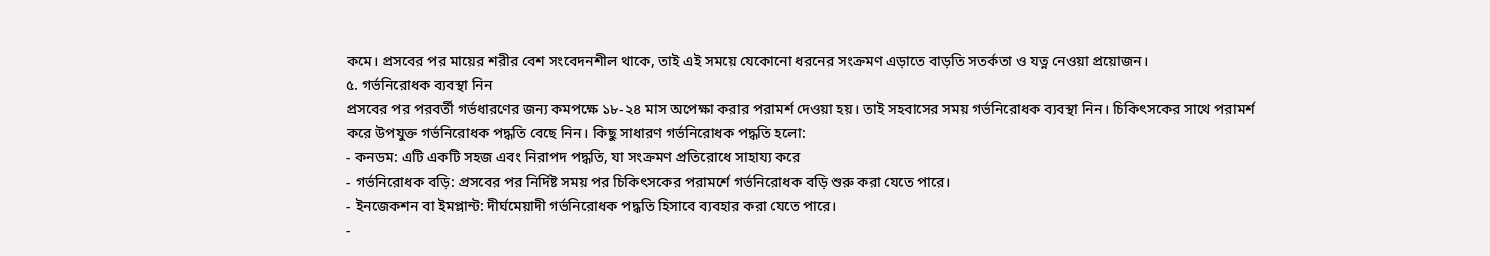কমে। প্রসবের পর মায়ের শরীর বেশ সংবেদনশীল থাকে, তাই এই সময়ে যেকোনো ধরনের সংক্রমণ এড়াতে বাড়তি সতর্কতা ও যত্ন নেওয়া প্রয়োজন।
৫. গর্ভনিরোধক ব্যবস্থা নিন
প্রসবের পর পরবর্তী গর্ভধারণের জন্য কমপক্ষে ১৮-২৪ মাস অপেক্ষা করার পরামর্শ দেওয়া হয়। তাই সহবাসের সময় গর্ভনিরোধক ব্যবস্থা নিন। চিকিৎসকের সাথে পরামর্শ করে উপযুক্ত গর্ভনিরোধক পদ্ধতি বেছে নিন। কিছু সাধারণ গর্ভনিরোধক পদ্ধতি হলো:
- কনডম: এটি একটি সহজ এবং নিরাপদ পদ্ধতি, যা সংক্রমণ প্রতিরোধে সাহায্য করে
- গর্ভনিরোধক বড়ি: প্রসবের পর নির্দিষ্ট সময় পর চিকিৎসকের পরামর্শে গর্ভনিরোধক বড়ি শুরু করা যেতে পারে।
- ইনজেকশন বা ইমপ্লান্ট: দীর্ঘমেয়াদী গর্ভনিরোধক পদ্ধতি হিসাবে ব্যবহার করা যেতে পারে।
-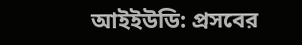আইইউডি: প্রসবের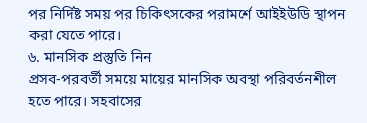পর নির্দিষ্ট সময় পর চিকিৎসকের পরামর্শে আইইউডি স্থাপন করা যেতে পারে।
৬. মানসিক প্রস্তুতি নিন
প্রসব-পরবর্তী সময়ে মায়ের মানসিক অবস্থা পরিবর্তনশীল হতে পারে। সহবাসের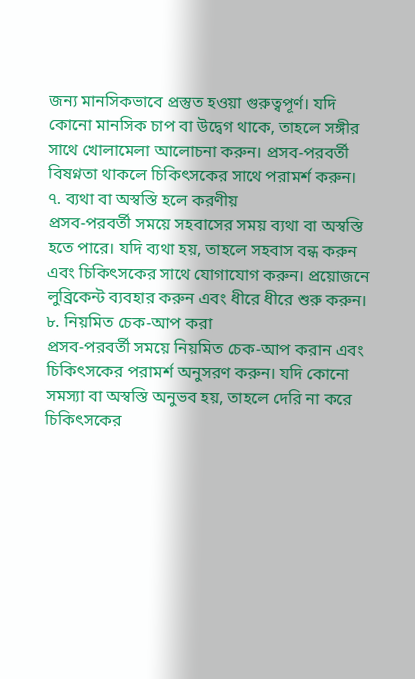জন্য মানসিকভাবে প্রস্তুত হওয়া গুরুত্বপূর্ণ। যদি কোনো মানসিক চাপ বা উদ্বেগ থাকে, তাহলে সঙ্গীর সাথে খোলামেলা আলোচনা করুন। প্রসব-পরবর্তী বিষণ্নতা থাকলে চিকিৎসকের সাথে পরামর্শ করুন।
৭. ব্যথা বা অস্বস্তি হলে করণীয়
প্রসব-পরবর্তী সময়ে সহবাসের সময় ব্যথা বা অস্বস্তি হতে পারে। যদি ব্যথা হয়, তাহলে সহবাস বন্ধ করুন এবং চিকিৎসকের সাথে যোগাযোগ করুন। প্রয়োজনে লুব্রিকেন্ট ব্যবহার করুন এবং ধীরে ধীরে শুরু করুন।
৮. নিয়মিত চেক-আপ করা
প্রসব-পরবর্তী সময়ে নিয়মিত চেক-আপ করান এবং চিকিৎসকের পরামর্শ অনুসরণ করুন। যদি কোনো সমস্যা বা অস্বস্তি অনুভব হয়, তাহলে দেরি না করে চিকিৎসকের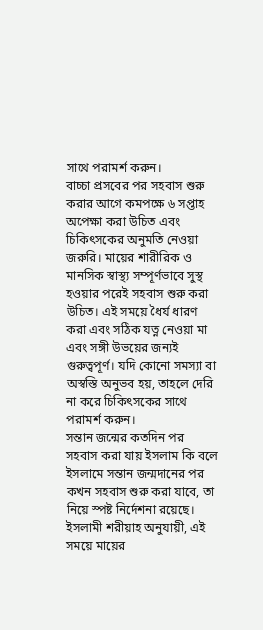সাথে পরামর্শ করুন।
বাচ্চা প্রসবের পর সহবাস শুরু করার আগে কমপক্ষে ৬ সপ্তাহ অপেক্ষা করা উচিত এবং চিকিৎসকের অনুমতি নেওয়া জরুরি। মায়ের শারীরিক ও মানসিক স্বাস্থ্য সম্পূর্ণভাবে সুস্থ হওয়ার পরেই সহবাস শুরু করা উচিত। এই সময়ে ধৈর্য ধারণ করা এবং সঠিক যত্ন নেওয়া মা এবং সঙ্গী উভয়ের জন্যই গুরুত্বপূর্ণ। যদি কোনো সমস্যা বা অস্বস্তি অনুভব হয়, তাহলে দেরি না করে চিকিৎসকের সাথে পরামর্শ করুন।
সন্তান জন্মের কতদিন পর সহবাস করা যায় ইসলাম কি বলে
ইসলামে সন্তান জন্মদানের পর কখন সহবাস শুরু করা যাবে, তা নিয়ে স্পষ্ট নির্দেশনা রয়েছে। ইসলামী শরীয়াহ অনুযায়ী, এই সময়ে মায়ের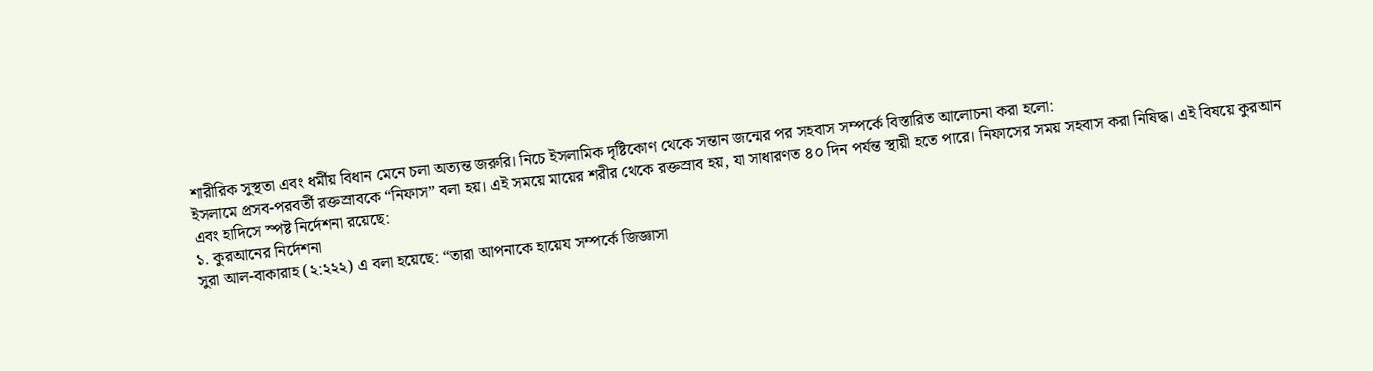শারীরিক সুস্থতা এবং ধর্মীয় বিধান মেনে চলা অত্যন্ত জরুরি। নিচে ইসলামিক দৃষ্টিকোণ থেকে সন্তান জন্মের পর সহবাস সম্পর্কে বিস্তারিত আলোচনা করা হলো:
ইসলামে প্রসব-পরবর্তী রক্তস্রাবকে “নিফাস” বলা হয়। এই সময়ে মায়ের শরীর থেকে রক্তস্রাব হয়, যা সাধারণত ৪০ দিন পর্যন্ত স্থায়ী হতে পারে। নিফাসের সময় সহবাস করা নিষিদ্ধ। এই বিষয়ে কুরআন এবং হাদিসে স্পষ্ট নির্দেশনা রয়েছে:
১. কুরআনের নির্দেশনা
সুরা আল-বাকারাহ (২:২২২) এ বলা হয়েছে: “তারা আপনাকে হায়েয সম্পর্কে জিজ্ঞাসা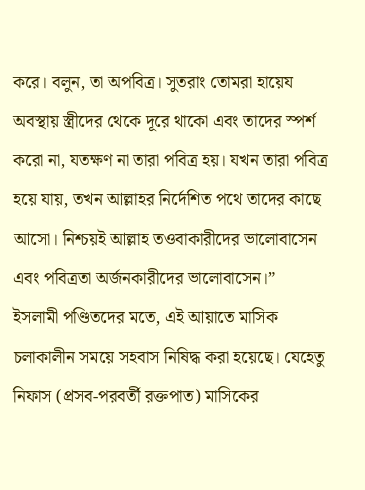করে। বলুন, তা অপবিত্র। সুতরাং তোমরা হায়েয অবস্থায় স্ত্রীদের থেকে দূরে থাকো এবং তাদের স্পর্শ করো না, যতক্ষণ না তারা পবিত্র হয়। যখন তারা পবিত্র হয়ে যায়, তখন আল্লাহর নির্দেশিত পথে তাদের কাছে আসো। নিশ্চয়ই আল্লাহ তওবাকারীদের ভালোবাসেন এবং পবিত্রতা অর্জনকারীদের ভালোবাসেন।”
ইসলামী পণ্ডিতদের মতে, এই আয়াতে মাসিক চলাকালীন সময়ে সহবাস নিষিদ্ধ করা হয়েছে। যেহেতু নিফাস (প্রসব-পরবর্তী রক্তপাত) মাসিকের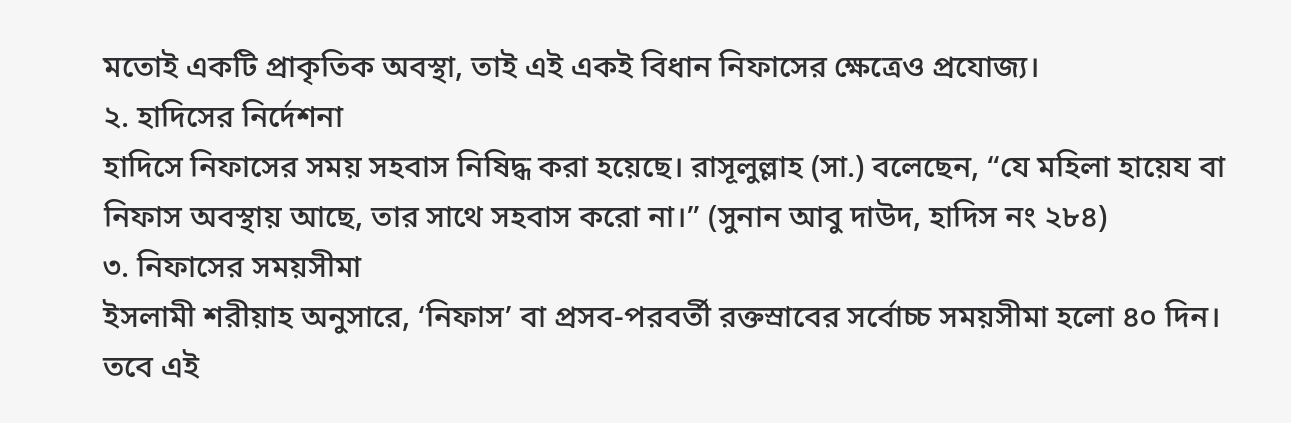মতোই একটি প্রাকৃতিক অবস্থা, তাই এই একই বিধান নিফাসের ক্ষেত্রেও প্রযোজ্য।
২. হাদিসের নির্দেশনা
হাদিসে নিফাসের সময় সহবাস নিষিদ্ধ করা হয়েছে। রাসূলুল্লাহ (সা.) বলেছেন, “যে মহিলা হায়েয বা নিফাস অবস্থায় আছে, তার সাথে সহবাস করো না।” (সুনান আবু দাউদ, হাদিস নং ২৮৪)
৩. নিফাসের সময়সীমা
ইসলামী শরীয়াহ অনুসারে, ‘নিফাস’ বা প্রসব-পরবর্তী রক্তস্রাবের সর্বোচ্চ সময়সীমা হলো ৪০ দিন। তবে এই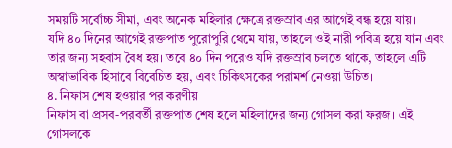সময়টি সর্বোচ্চ সীমা, এবং অনেক মহিলার ক্ষেত্রে রক্তস্রাব এর আগেই বন্ধ হয়ে যায়।
যদি ৪০ দিনের আগেই রক্তপাত পুরোপুরি থেমে যায়, তাহলে ওই নারী পবিত্র হয়ে যান এবং তার জন্য সহবাস বৈধ হয়। তবে ৪০ দিন পরেও যদি রক্তস্রাব চলতে থাকে, তাহলে এটি অস্বাভাবিক হিসাবে বিবেচিত হয়, এবং চিকিৎসকের পরামর্শ নেওয়া উচিত।
৪. নিফাস শেষ হওয়ার পর করণীয়
নিফাস বা প্রসব-পরবর্তী রক্তপাত শেষ হলে মহিলাদের জন্য গোসল করা ফরজ। এই গোসলকে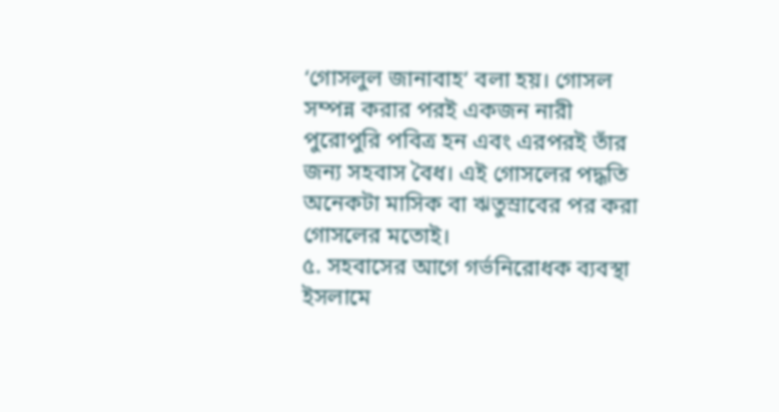‘গোসলুল জানাবাহ’ বলা হয়। গোসল সম্পন্ন করার পরই একজন নারী পুরোপুরি পবিত্র হন এবং এরপরই তাঁর জন্য সহবাস বৈধ। এই গোসলের পদ্ধতি অনেকটা মাসিক বা ঋতুস্রাবের পর করা গোসলের মতোই।
৫. সহবাসের আগে গর্ভনিরোধক ব্যবস্থা
ইসলামে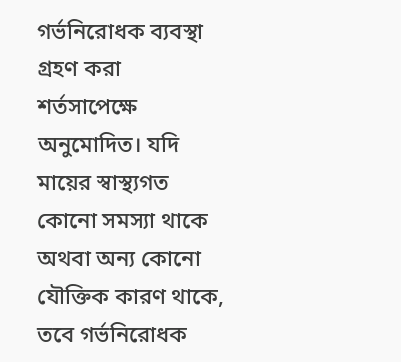গর্ভনিরোধক ব্যবস্থা গ্রহণ করা শর্তসাপেক্ষে অনুমোদিত। যদি মায়ের স্বাস্থ্যগত কোনো সমস্যা থাকে অথবা অন্য কোনো যৌক্তিক কারণ থাকে, তবে গর্ভনিরোধক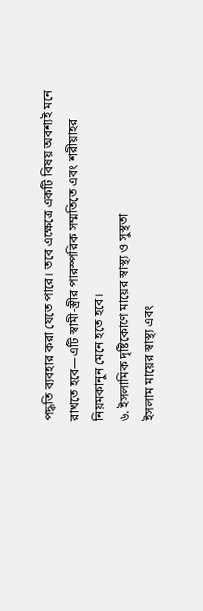পদ্ধতি ব্যবহার করা যেতে পারে। তবে এক্ষেত্রে একটি বিষয় অবশ্যই মনে রাখতে হবে—এটি স্বামী-স্ত্রীর পারস্পরিক সম্মতিতে এবং শরীয়াহর নিয়মকানুন মেনে হতে হবে।
৬. ইসলামিক দৃষ্টিকোণে মায়ের স্বাস্থ্য ও সুস্থতা
ইসলাম মায়ের স্বাস্থ্য এবং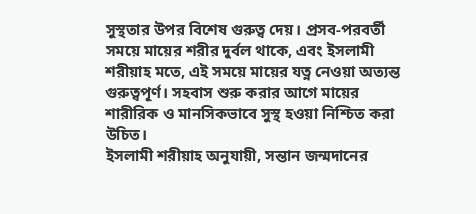সুস্থতার উপর বিশেষ গুরুত্ব দেয়। প্রসব-পরবর্তী সময়ে মায়ের শরীর দুর্বল থাকে, এবং ইসলামী শরীয়াহ মতে, এই সময়ে মায়ের যত্ন নেওয়া অত্যন্ত গুরুত্বপূর্ণ। সহবাস শুরু করার আগে মায়ের শারীরিক ও মানসিকভাবে সুস্থ হওয়া নিশ্চিত করা উচিত।
ইসলামী শরীয়াহ অনুযায়ী, সন্তান জন্মদানের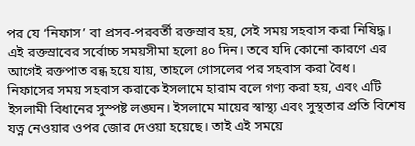পর যে ‘নিফাস’ বা প্রসব-পরবর্তী রক্তস্রাব হয়, সেই সময় সহবাস করা নিষিদ্ধ। এই রক্তস্রাবের সর্বোচ্চ সময়সীমা হলো ৪০ দিন। তবে যদি কোনো কারণে এর আগেই রক্তপাত বন্ধ হয়ে যায়, তাহলে গোসলের পর সহবাস করা বৈধ।
নিফাসের সময় সহবাস করাকে ইসলামে হারাম বলে গণ্য করা হয়, এবং এটি ইসলামী বিধানের সুস্পষ্ট লঙ্ঘন। ইসলামে মায়ের স্বাস্থ্য এবং সুস্থতার প্রতি বিশেষ যত্ন নেওয়ার ওপর জোর দেওয়া হয়েছে। তাই এই সময়ে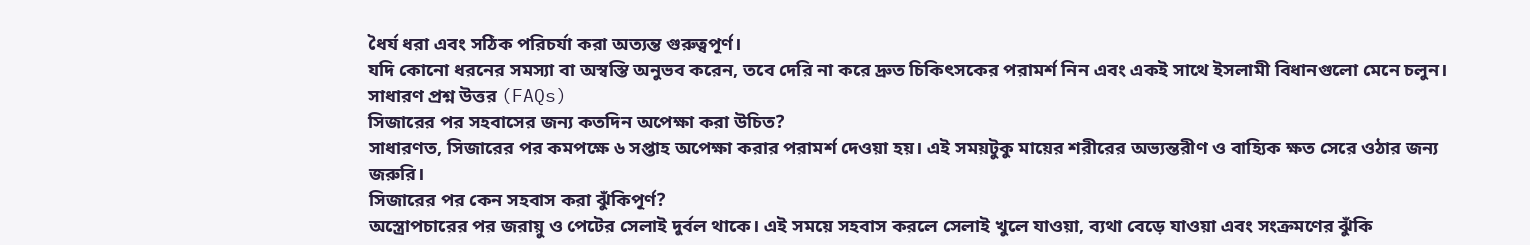ধৈর্য ধরা এবং সঠিক পরিচর্যা করা অত্যন্ত গুরুত্বপূর্ণ।
যদি কোনো ধরনের সমস্যা বা অস্বস্তি অনুভব করেন, তবে দেরি না করে দ্রুত চিকিৎসকের পরামর্শ নিন এবং একই সাথে ইসলামী বিধানগুলো মেনে চলুন।
সাধারণ প্রশ্ন উত্তর (FAQs)
সিজারের পর সহবাসের জন্য কতদিন অপেক্ষা করা উচিত?
সাধারণত, সিজারের পর কমপক্ষে ৬ সপ্তাহ অপেক্ষা করার পরামর্শ দেওয়া হয়। এই সময়টুকু মায়ের শরীরের অভ্যন্তরীণ ও বাহ্যিক ক্ষত সেরে ওঠার জন্য জরুরি।
সিজারের পর কেন সহবাস করা ঝুঁকিপূর্ণ?
অস্ত্রোপচারের পর জরায়ু ও পেটের সেলাই দুর্বল থাকে। এই সময়ে সহবাস করলে সেলাই খুলে যাওয়া, ব্যথা বেড়ে যাওয়া এবং সংক্রমণের ঝুঁকি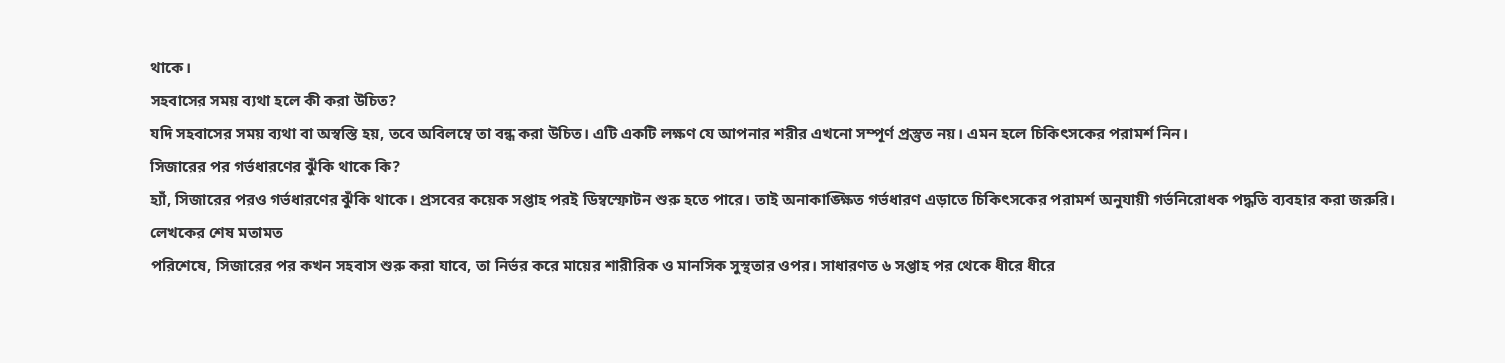থাকে।
সহবাসের সময় ব্যথা হলে কী করা উচিত?
যদি সহবাসের সময় ব্যথা বা অস্বস্তি হয়, তবে অবিলম্বে তা বন্ধ করা উচিত। এটি একটি লক্ষণ যে আপনার শরীর এখনো সম্পূর্ণ প্রস্তুত নয়। এমন হলে চিকিৎসকের পরামর্শ নিন।
সিজারের পর গর্ভধারণের ঝুঁকি থাকে কি?
হ্যাঁ, সিজারের পরও গর্ভধারণের ঝুঁকি থাকে। প্রসবের কয়েক সপ্তাহ পরই ডিম্বস্ফোটন শুরু হতে পারে। তাই অনাকাঙ্ক্ষিত গর্ভধারণ এড়াতে চিকিৎসকের পরামর্শ অনুযায়ী গর্ভনিরোধক পদ্ধতি ব্যবহার করা জরুরি।
লেখকের শেষ মতামত
পরিশেষে, সিজারের পর কখন সহবাস শুরু করা যাবে, তা নির্ভর করে মায়ের শারীরিক ও মানসিক সুস্থতার ওপর। সাধারণত ৬ সপ্তাহ পর থেকে ধীরে ধীরে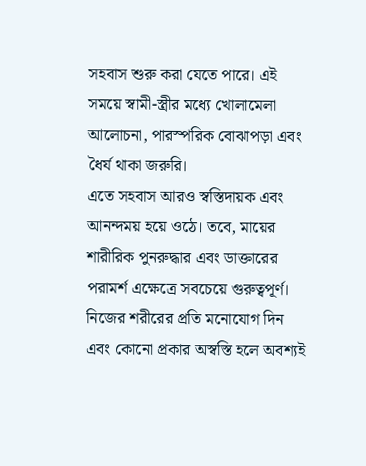সহবাস শুরু করা যেতে পারে। এই সময়ে স্বামী-স্ত্রীর মধ্যে খোলামেলা আলোচনা, পারস্পরিক বোঝাপড়া এবং ধৈর্য থাকা জরুরি।
এতে সহবাস আরও স্বস্তিদায়ক এবং আনন্দময় হয়ে ওঠে। তবে, মায়ের শারীরিক পুনরুদ্ধার এবং ডাক্তারের পরামর্শ এক্ষেত্রে সবচেয়ে গুরুত্বপূর্ণ। নিজের শরীরের প্রতি মনোযোগ দিন এবং কোনো প্রকার অস্বস্তি হলে অবশ্যই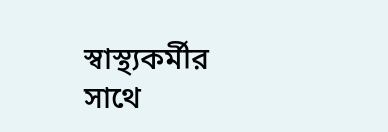স্বাস্থ্যকর্মীর সাথে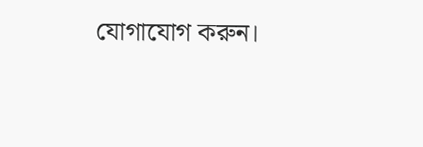যোগাযোগ করুন।